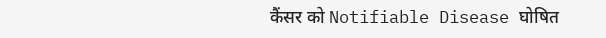कैंसर को Notifiable Disease घोषित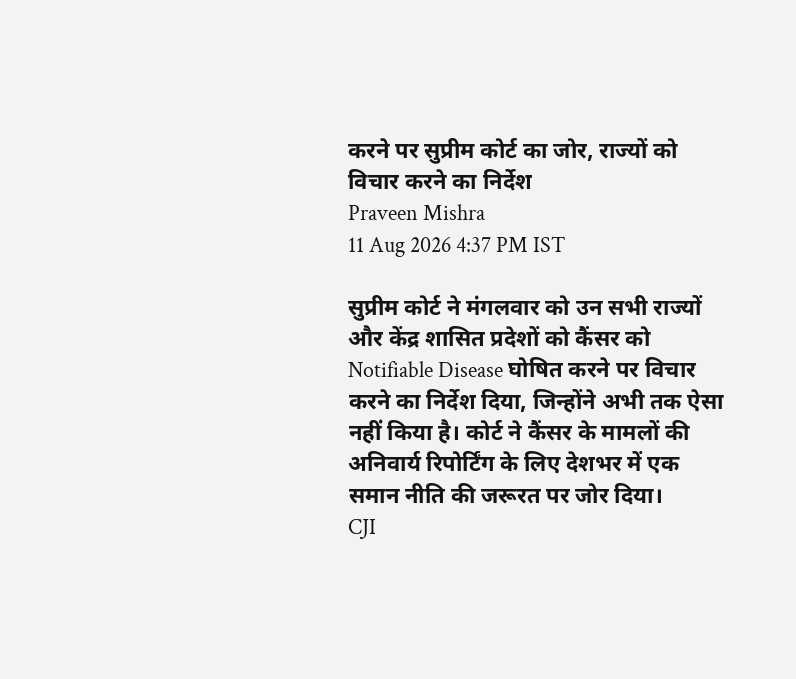करने पर सुप्रीम कोर्ट का जोर, राज्यों को विचार करने का निर्देश
Praveen Mishra
11 Aug 2026 4:37 PM IST

सुप्रीम कोर्ट ने मंगलवार को उन सभी राज्यों और केंद्र शासित प्रदेशों को कैंसर को Notifiable Disease घोषित करने पर विचार करने का निर्देश दिया, जिन्होंने अभी तक ऐसा नहीं किया है। कोर्ट ने कैंसर के मामलों की अनिवार्य रिपोर्टिंग के लिए देशभर में एक समान नीति की जरूरत पर जोर दिया।
CJI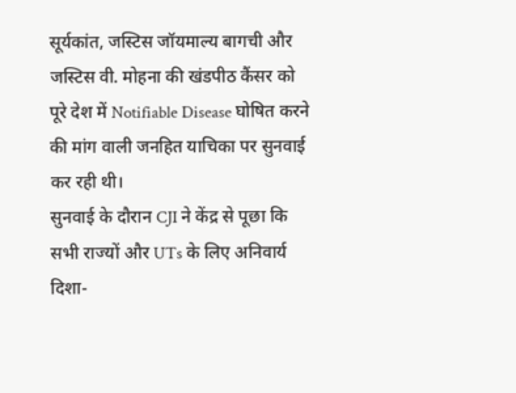सूर्यकांत, जस्टिस जॉयमाल्य बागची और जस्टिस वी. मोहना की खंडपीठ कैंसर को पूरे देश में Notifiable Disease घोषित करने की मांग वाली जनहित याचिका पर सुनवाई कर रही थी।
सुनवाई के दौरान CJI ने केंद्र से पूछा कि सभी राज्यों और UTs के लिए अनिवार्य दिशा-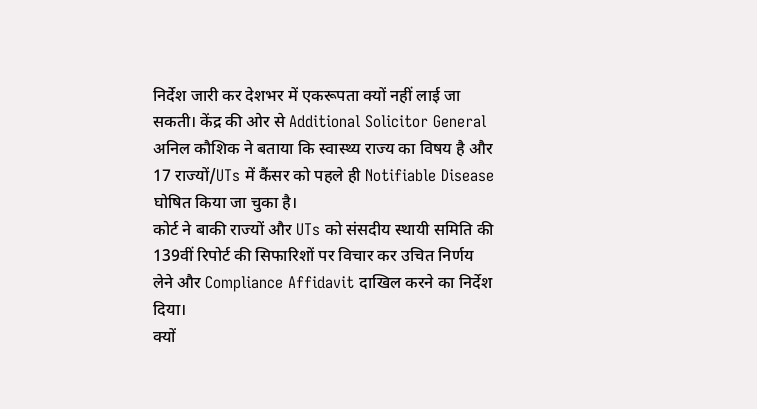निर्देश जारी कर देशभर में एकरूपता क्यों नहीं लाई जा सकती। केंद्र की ओर से Additional Solicitor General अनिल कौशिक ने बताया कि स्वास्थ्य राज्य का विषय है और 17 राज्यों/UTs में कैंसर को पहले ही Notifiable Disease घोषित किया जा चुका है।
कोर्ट ने बाकी राज्यों और UTs को संसदीय स्थायी समिति की 139वीं रिपोर्ट की सिफारिशों पर विचार कर उचित निर्णय लेने और Compliance Affidavit दाखिल करने का निर्देश दिया।
क्यों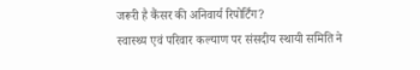जरूरी है कैंसर की अनिवार्य रिपोर्टिंग?
स्वास्थ्य एवं परिवार कल्याण पर संसदीय स्थायी समिति ने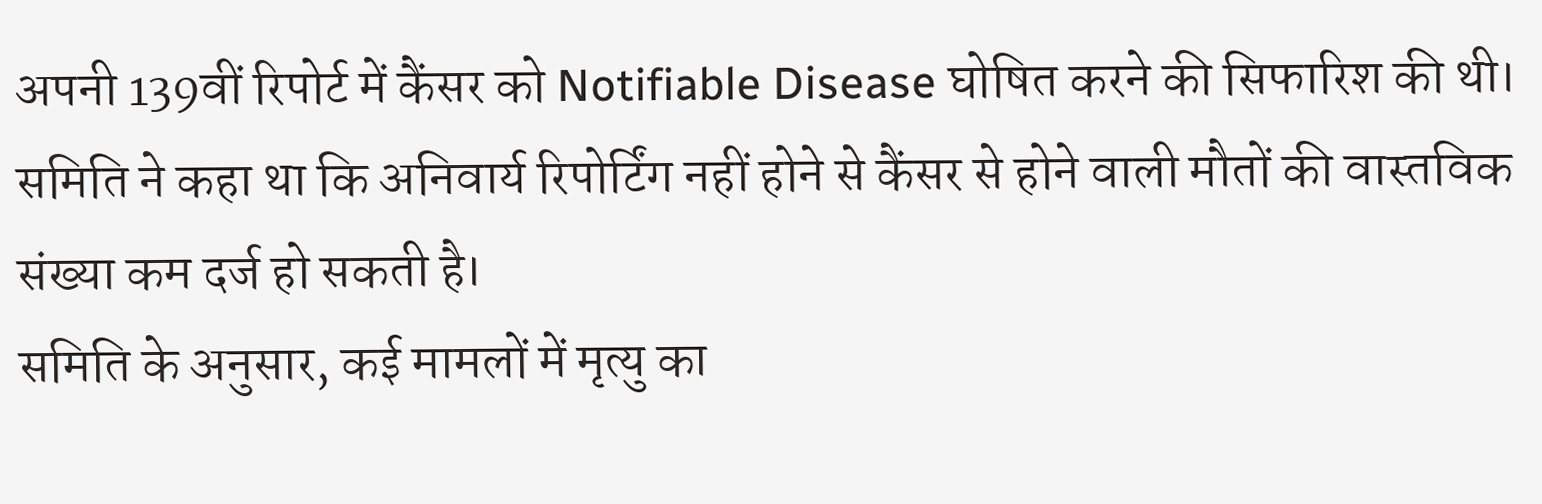अपनी 139वीं रिपोर्ट में कैंसर को Notifiable Disease घोषित करने की सिफारिश की थी। समिति ने कहा था कि अनिवार्य रिपोर्टिंग नहीं होने से कैंसर से होने वाली मौतों की वास्तविक संख्या कम दर्ज हो सकती है।
समिति के अनुसार, कई मामलों में मृत्यु का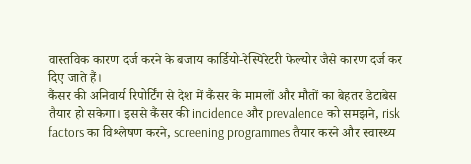वास्तविक कारण दर्ज करने के बजाय कार्डियो-रेस्पिरेटरी फेल्योर जैसे कारण दर्ज कर दिए जाते हैं।
कैंसर की अनिवार्य रिपोर्टिंग से देश में कैंसर के मामलों और मौतों का बेहतर डेटाबेस तैयार हो सकेगा। इससे कैंसर की incidence और prevalence को समझने, risk factors का विश्लेषण करने, screening programmes तैयार करने और स्वास्थ्य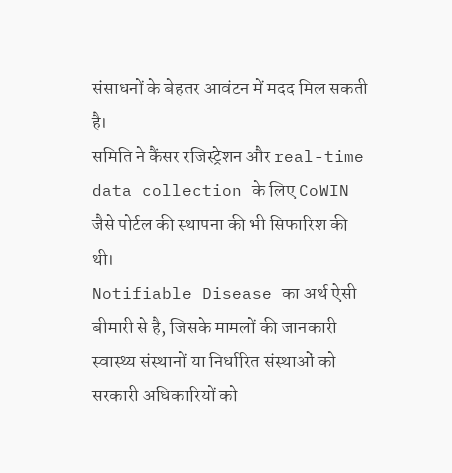संसाधनों के बेहतर आवंटन में मदद मिल सकती है।
समिति ने कैंसर रजिस्ट्रेशन और real-time data collection के लिए CoWIN जैसे पोर्टल की स्थापना की भी सिफारिश की थी।
Notifiable Disease का अर्थ ऐसी बीमारी से है, जिसके मामलों की जानकारी स्वास्थ्य संस्थानों या निर्धारित संस्थाओं को सरकारी अधिकारियों को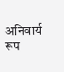अनिवार्य रूप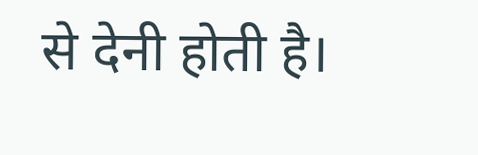से देनी होती है।